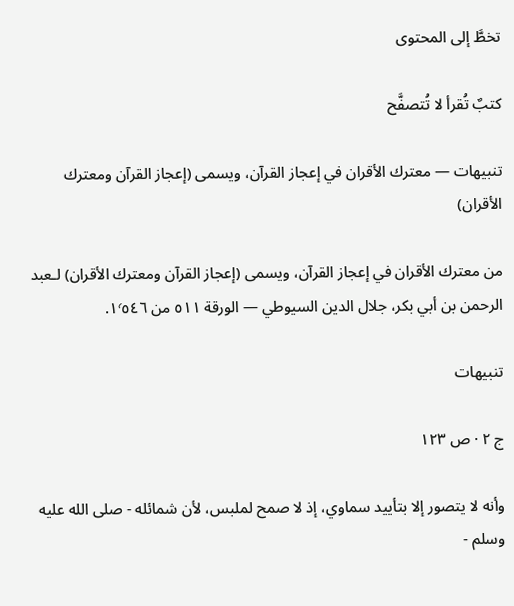تخطَّ إلى المحتوى

كتبٌ تُقرأ لا تُتصفَّح

تنبيهات — معترك الأقران في إعجاز القرآن، ويسمى (إعجاز القرآن ومعترك الأقران)

من معترك الأقران في إعجاز القرآن، ويسمى (إعجاز القرآن ومعترك الأقران) لـعبد الرحمن بن أبي بكر، جلال الدين السيوطي — الورقة ٥١١ من ١٬٥٤٦.

تنبيهات

ج ٢ · ص ١٢٣

وأنه لا يتصور إلا بتأييد سماوي، إذ لا صمح لملبس، لأن شمائله - صلى الله عليه وسلم -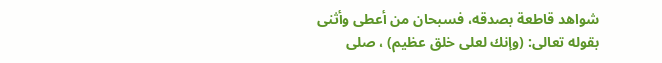شواهد قاطعة بصدقه، فسبحان من أعطى وأثنى بقوله تعالى: (وإنك لعلى خلق عظيم) ، صلى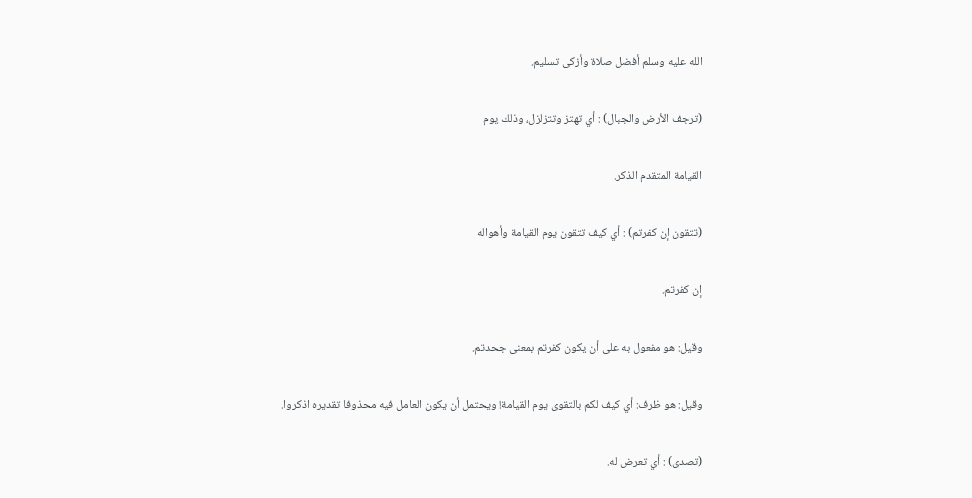الله عليه وسلم أفضل صلاة وأزكى تسليم.

(ترجف الأرض والجبال) : أي تهتز وتتزلزل، وذلك يوم

القيامة المتقدم الذكر.

(تتقون إن كفرتم) : أي كيف تتقون يوم القيامة وأهواله

إن كفرتم.

وقيل: هو مفعول به على أن يكون كفرتم بمعنى جحدتم.

وقيل: هو ظرف: أي كيف لكم بالتقوى يوم القيامة! ويحتمل أن يكون العامل فيه محذوفا تقديره اذكروا.

(تصدى) : أي تعرض له.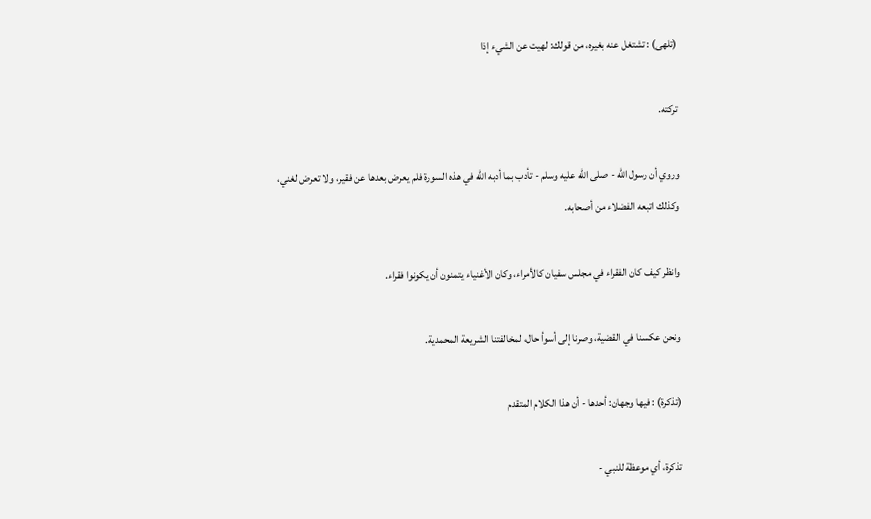(تلهى) : تشتغل عنه بغيره، من قولك: لهيت عن الشيء إذا

تركته.

وروي أن رسول الله - صلى الله عليه وسلم - تأدب بما أدبه الله في هذه السورة فلم يعرض بعدها عن فقير، ولا تعرض لغني، وكذلك اتبعه الفضلاء من أصحابه.

وانظر كيف كان الفقراء في مجلس سفيان كالأمراء، وكان الأغنياء يتمنون أن يكونوا فقراء.

ونحن عكسنا في القضية، وصرنا إلى أسوأ حال، لمخالفتنا الشريعة المحمدية.

(تذكرة) : فيها وجهان: أحدها - أن هذا الكلام المتقدم

تذكرة، أي موعظة للنبي -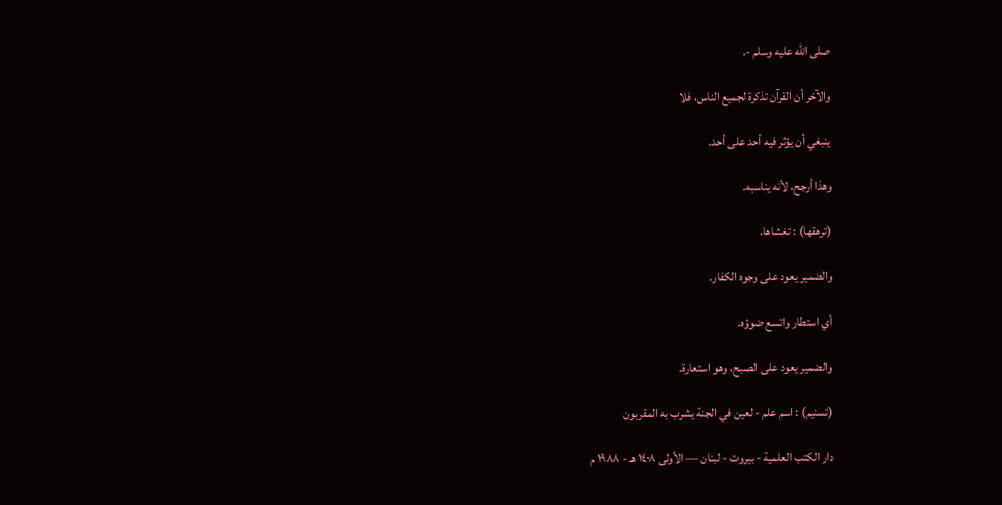صلى الله عليه وسلم -.

والآخر أن القرآن تذكرة لجميع الناس، فلا

ينبغي أن يؤثر فيه أحد على أحد.

وهذا أرجح، لأنه يناسبه.

(ترهقها) : تغشاها.

والضمير يعود على وجوه الكفار.

أي استطار واتسع ضوؤه.

والضمير يعود على الصبح، وهو استعارة.

(تسنيم) : اسم علم - لعين في الجنة يشرب به المقربون

دار الكتب العلمية - بيروت - لبنان — الأولى ١٤٠٨ هـ - ١٩٨٨ م